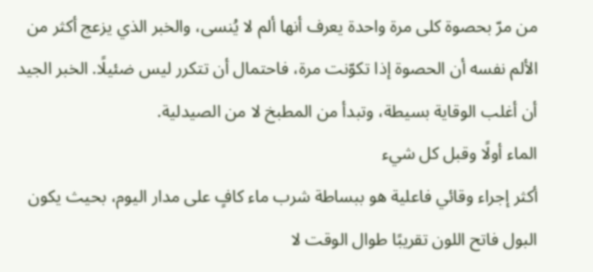من مرّ بحصوة كلى مرة واحدة يعرف أنها ألم لا يُنسى، والخبر الذي يزعج أكثر من الألم نفسه أن الحصوة إذا تكوّنت مرة، فاحتمال أن تتكرر ليس ضئيلًا. الخبر الجيد أن أغلب الوقاية بسيطة، وتبدأ من المطبخ لا من الصيدلية.
الماء أولًا وقبل كل شيء
أكثر إجراء وقائي فاعلية هو ببساطة شرب ماء كافٍ على مدار اليوم، بحيث يكون البول فاتح اللون تقريبًا طوال الوقت لا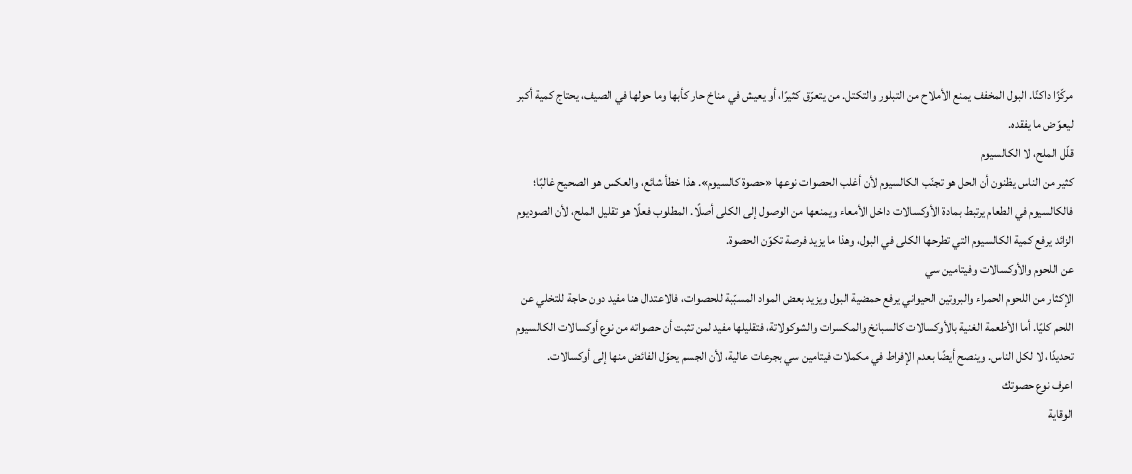مركّزًا داكنًا. البول المخفف يمنع الأملاح من التبلور والتكتل. من يتعرّق كثيرًا، أو يعيش في مناخ حار كأبها وما حولها في الصيف، يحتاج كمية أكبر ليعوّض ما يفقده.
قلّل الملح، لا الكالسيوم
كثير من الناس يظنون أن الحل هو تجنّب الكالسيوم لأن أغلب الحصوات نوعها «حصوة كالسيوم». هذا خطأ شائع، والعكس هو الصحيح غالبًا؛ فالكالسيوم في الطعام يرتبط بمادة الأوكسالات داخل الأمعاء ويمنعها من الوصول إلى الكلى أصلًا. المطلوب فعلًا هو تقليل الملح، لأن الصوديوم الزائد يرفع كمية الكالسيوم التي تطرحها الكلى في البول، وهذا ما يزيد فرصة تكوّن الحصوة.
عن اللحوم والأوكسالات وفيتامين سي
الإكثار من اللحوم الحمراء والبروتين الحيواني يرفع حمضية البول ويزيد بعض المواد المسبّبة للحصوات، فالاعتدال هنا مفيد دون حاجة للتخلي عن اللحم كليًا. أما الأطعمة الغنية بالأوكسالات كالسبانخ والمكسرات والشوكولاتة، فتقليلها مفيد لمن تثبت أن حصواته من نوع أوكسالات الكالسيوم تحديدًا، لا لكل الناس. وينصح أيضًا بعدم الإفراط في مكملات فيتامين سي بجرعات عالية، لأن الجسم يحوّل الفائض منها إلى أوكسالات.
اعرف نوع حصوتك
الوقاية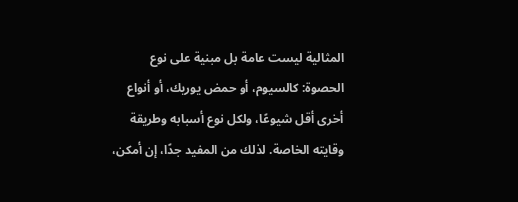المثالية ليست عامة بل مبنية على نوع الحصوة: كالسيوم، أو حمض يوريك، أو أنواع أخرى أقل شيوعًا، ولكل نوع أسبابه وطريقة وقايته الخاصة. لذلك من المفيد جدًا، إن أمكن،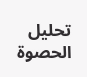تحليل الحصوة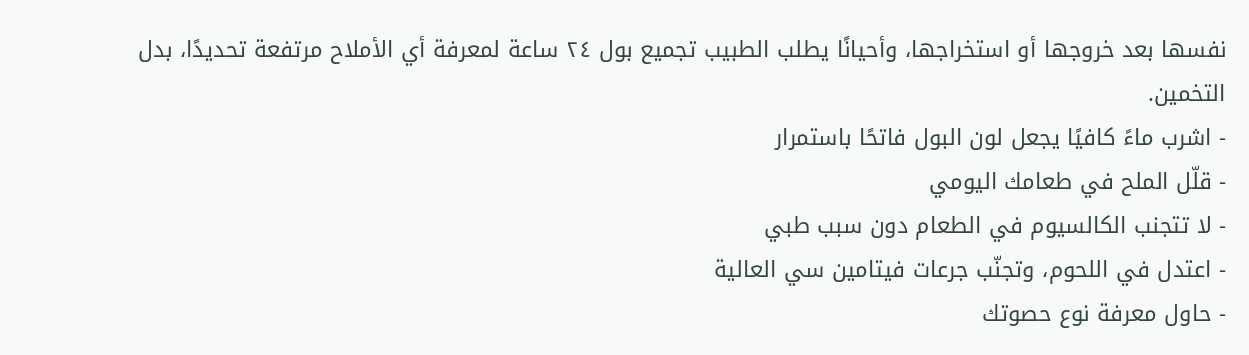نفسها بعد خروجها أو استخراجها، وأحيانًا يطلب الطبيب تجميع بول ٢٤ ساعة لمعرفة أي الأملاح مرتفعة تحديدًا، بدل التخمين.
- اشرب ماءً كافيًا يجعل لون البول فاتحًا باستمرار
- قلّل الملح في طعامك اليومي
- لا تتجنب الكالسيوم في الطعام دون سبب طبي
- اعتدل في اللحوم، وتجنّب جرعات فيتامين سي العالية
- حاول معرفة نوع حصوتك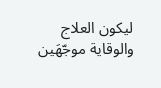ليكون العلاج والوقاية موجّهَين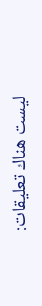ليست هناك تعليقات: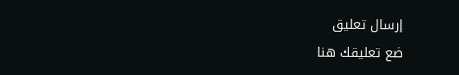إرسال تعليق
ضع تعليقك هنا